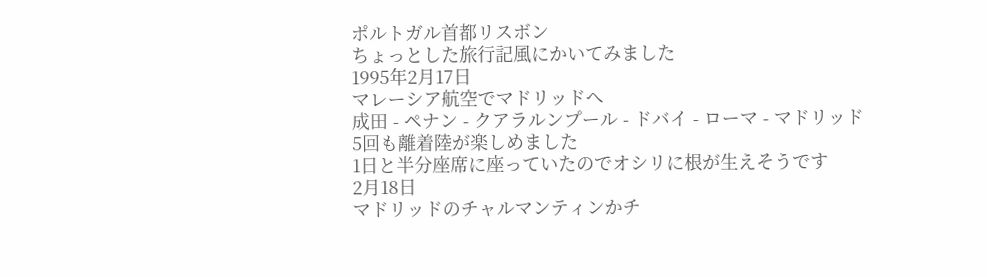ポルトガル首都リスボン
ちょっとした旅行記風にかいてみました
1995年2月17日
マレーシア航空でマドリッドへ
成田 - ペナン - クアラルンプール - ドバイ - ローマ - マドリッド
5回も離着陸が楽しめました
1日と半分座席に座っていたのでオシリに根が生えそうです
2月18日
マドリッドのチャルマンティンかチ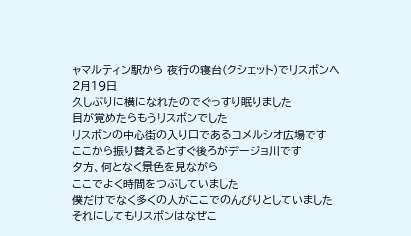ャマルティン駅から 夜行の寝台(クシェット)でリスボンへ
2月19日
久しぶりに横になれたのでぐっすり眠りました
目が覚めたらもうリスボンでした
リスボンの中心街の入り口であるコメルシオ広場です
ここから振り替えるとすぐ後ろがデージョ川です
夕方、何となく景色を見ながら
ここでよく時間をつぶしていました
僕だけでなく多くの人がここでのんびりとしていました
それにしてもリスボンはなぜこ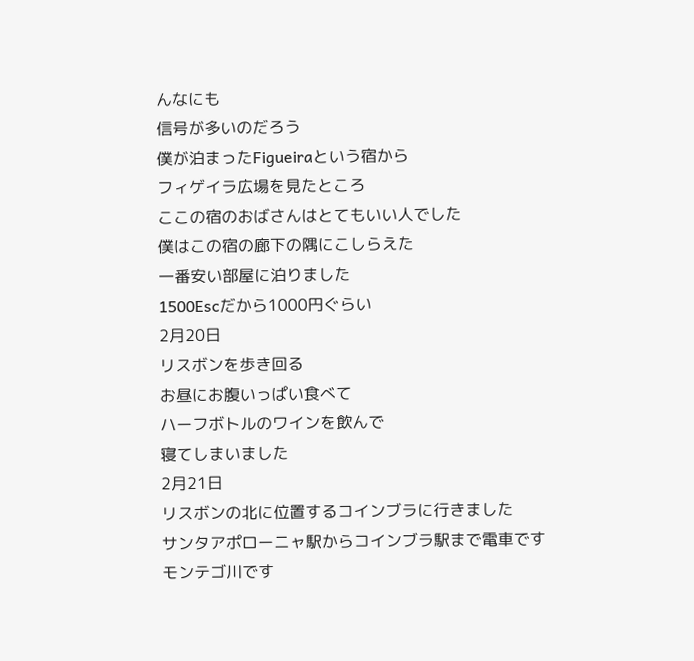んなにも
信号が多いのだろう
僕が泊まったFigueiraという宿から
フィゲイラ広場を見たところ
ここの宿のおばさんはとてもいい人でした
僕はこの宿の廊下の隅にこしらえた
一番安い部屋に泊りました
1500Escだから1000円ぐらい
2月20日
リスボンを歩き回る
お昼にお腹いっぱい食べて
ハーフボトルのワインを飲んで
寝てしまいました
2月21日
リスボンの北に位置するコインブラに行きました
サンタアポローニャ駅からコインブラ駅まで電車です
モンテゴ川です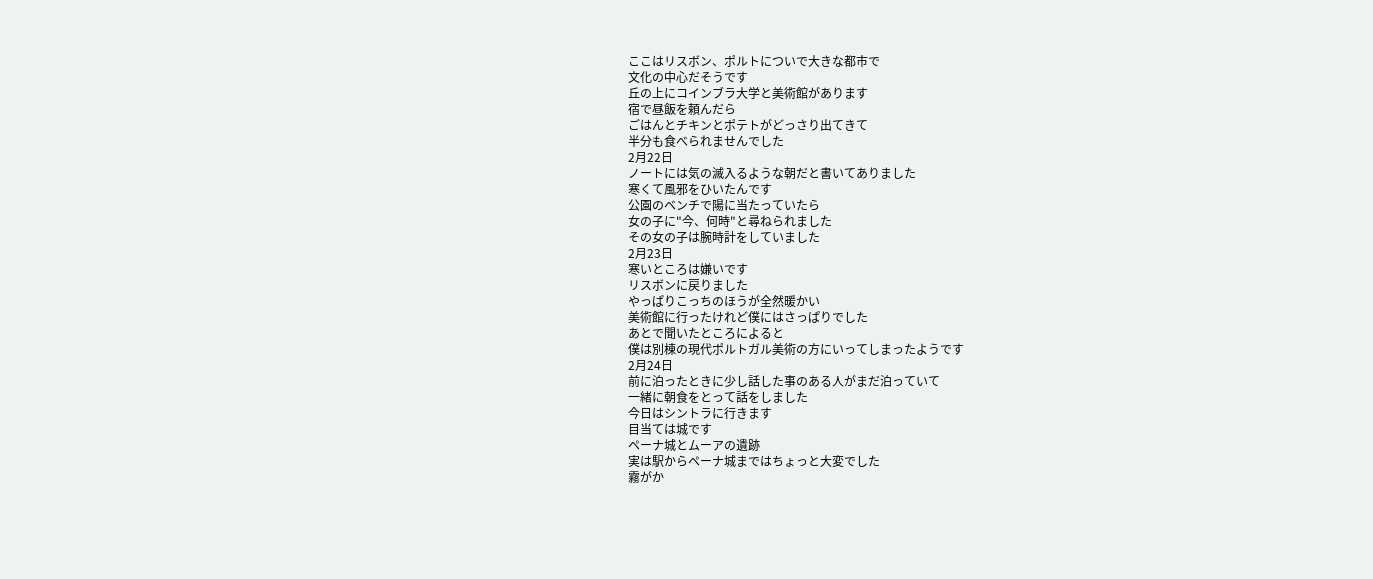ここはリスボン、ポルトについで大きな都市で
文化の中心だそうです
丘の上にコインブラ大学と美術館があります
宿で昼飯を頼んだら
ごはんとチキンとポテトがどっさり出てきて
半分も食べられませんでした
2月22日
ノートには気の滅入るような朝だと書いてありました
寒くて風邪をひいたんです
公園のベンチで陽に当たっていたら
女の子に"今、何時"と尋ねられました
その女の子は腕時計をしていました
2月23日
寒いところは嫌いです
リスボンに戻りました
やっぱりこっちのほうが全然暖かい
美術館に行ったけれど僕にはさっぱりでした
あとで聞いたところによると
僕は別棟の現代ポルトガル美術の方にいってしまったようです
2月24日
前に泊ったときに少し話した事のある人がまだ泊っていて
一緒に朝食をとって話をしました
今日はシントラに行きます
目当ては城です
ペーナ城とムーアの遺跡
実は駅からペーナ城まではちょっと大変でした
霧がか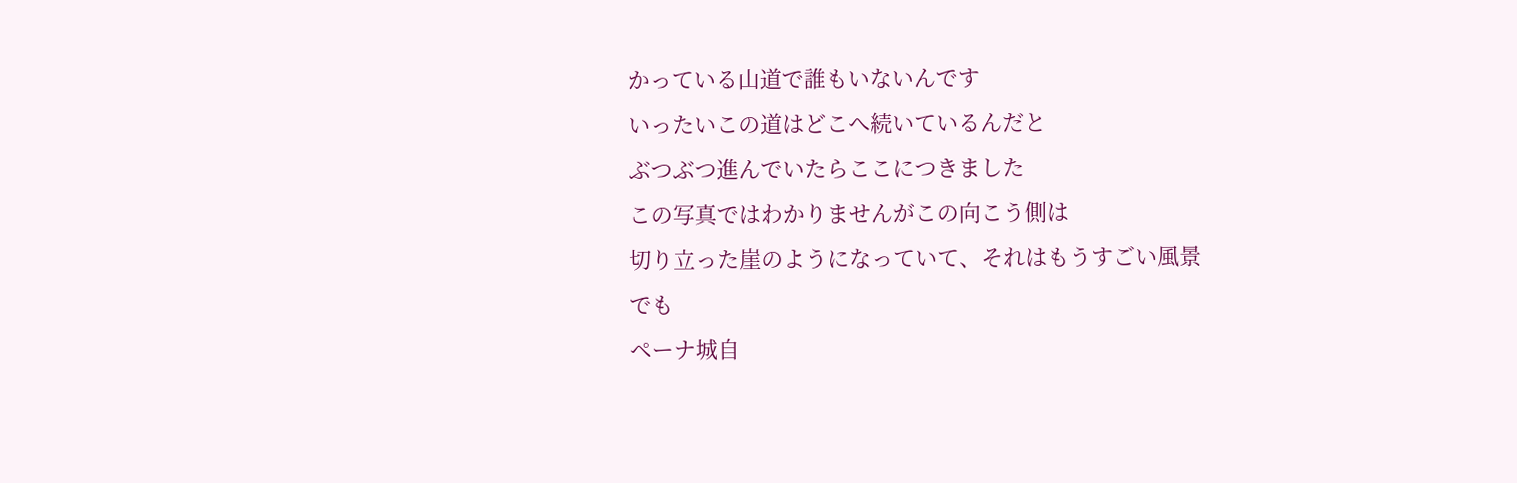かっている山道で誰もいないんです
いったいこの道はどこへ続いているんだと
ぶつぶつ進んでいたらここにつきました
この写真ではわかりませんがこの向こう側は
切り立った崖のようになっていて、それはもうすごい風景
でも
ペーナ城自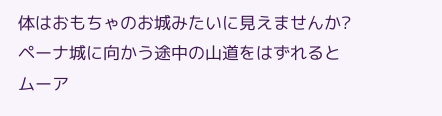体はおもちゃのお城みたいに見えませんか?
ペーナ城に向かう途中の山道をはずれると
ムーア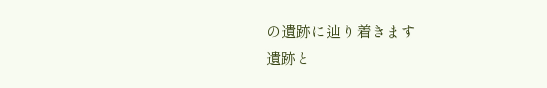の遺跡に辿り着きます
遺跡と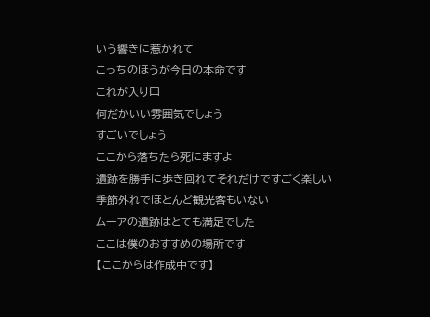いう響きに惹かれて
こっちのほうが今日の本命です
これが入り口
何だかいい雰囲気でしょう
すごいでしょう
ここから落ちたら死にますよ
遺跡を勝手に歩き回れてそれだけですごく楽しい
季節外れでほとんど観光客もいない
ムーアの遺跡はとても満足でした
ここは僕のおすすめの場所です
【ここからは作成中です】